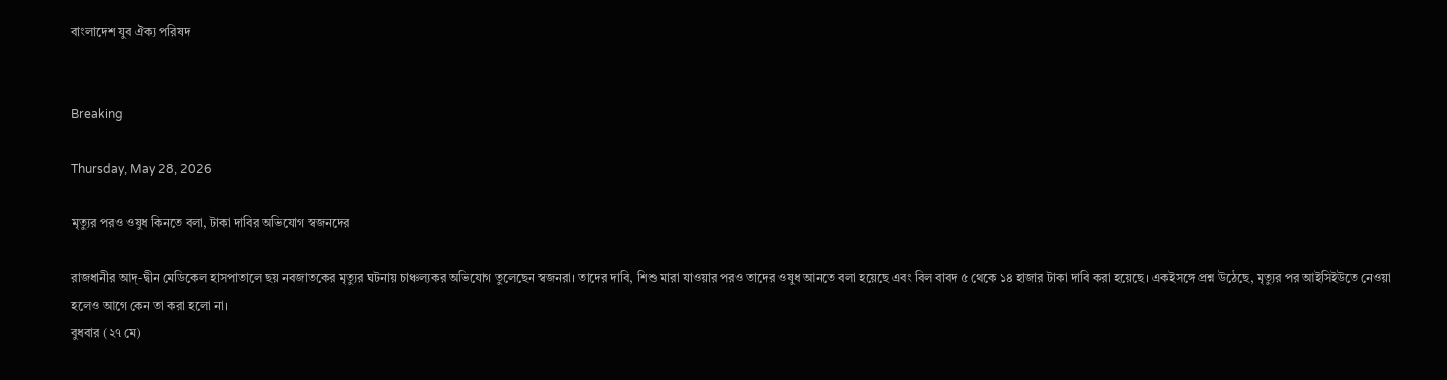বাংলাদেশ যুব ঐক্য পরিষদ


Breaking

Thursday, May 28, 2026

মৃত্যুর পরও ওষুধ কিনতে বলা, টাকা দাবির অভিযোগ স্বজনদের

রাজধানীর আদ্-দ্বীন মেডিকেল হাসপাতালে ছয় নবজাতকের মৃত্যুর ঘটনায় চাঞ্চল্যকর অভিযোগ তুলেছেন স্বজনরা। তাদের দাবি, শিশু মারা যাওয়ার পরও তাদের ওষুধ আনতে বলা হয়েছে এবং বিল বাবদ ৫ থেকে ১৪ হাজার টাকা দাবি করা হয়েছে। একইসঙ্গে প্রশ্ন উঠেছে, মৃত্যুর পর আইসিইউতে নেওয়া হলেও আগে কেন তা করা হলো না।
বুধবার (২৭ মে)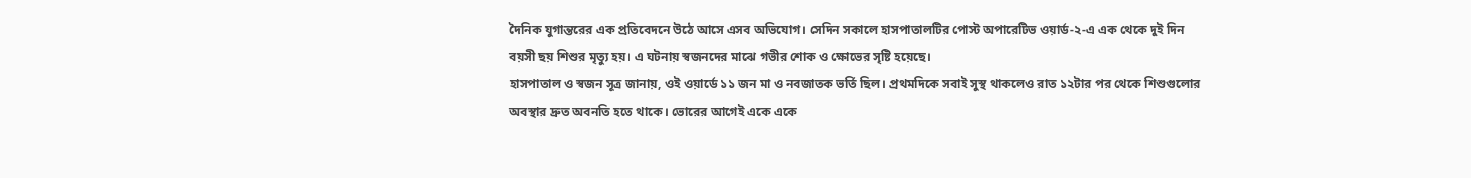দৈনিক যুগান্তরের এক প্রতিবেদনে উঠে আসে এসব অভিযোগ। সেদিন সকালে হাসপাতালটির পোস্ট অপারেটিভ ওয়ার্ড-২-এ এক থেকে দুই দিন বয়সী ছয় শিশুর মৃত্যু হয়। এ ঘটনায় স্বজনদের মাঝে গভীর শোক ও ক্ষোভের সৃষ্টি হয়েছে।
হাসপাতাল ও স্বজন সূত্র জানায়, ওই ওয়ার্ডে ১১ জন মা ও নবজাতক ভর্তি ছিল। প্রথমদিকে সবাই সুস্থ থাকলেও রাত ১২টার পর থেকে শিশুগুলোর অবস্থার দ্রুত অবনতি হতে থাকে। ভোরের আগেই একে একে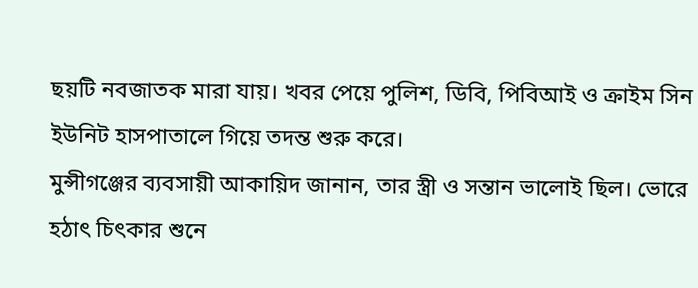ছয়টি নবজাতক মারা যায়। খবর পেয়ে পুলিশ, ডিবি, পিবিআই ও ক্রাইম সিন ইউনিট হাসপাতালে গিয়ে তদন্ত শুরু করে।
মুন্সীগঞ্জের ব্যবসায়ী আকায়িদ জানান, তার স্ত্রী ও সন্তান ভালোই ছিল। ভোরে হঠাৎ চিৎকার শুনে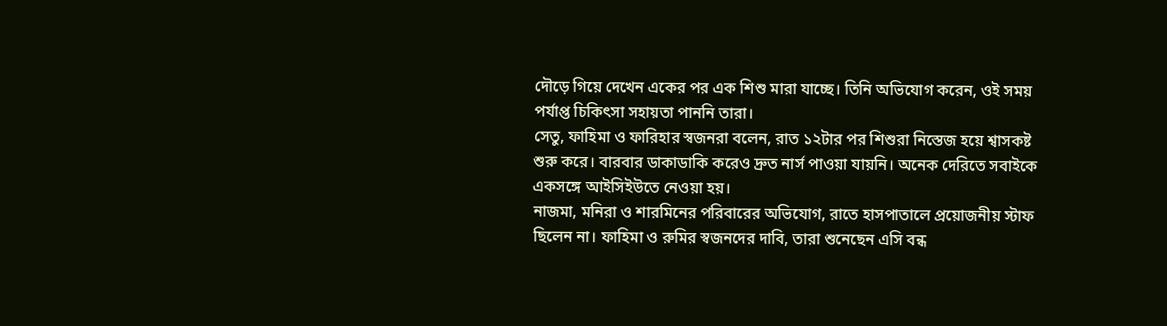দৌড়ে গিয়ে দেখেন একের পর এক শিশু মারা যাচ্ছে। তিনি অভিযোগ করেন, ওই সময় পর্যাপ্ত চিকিৎসা সহায়তা পাননি তারা।
সেতু, ফাহিমা ও ফারিহার স্বজনরা বলেন, রাত ১২টার পর শিশুরা নিস্তেজ হয়ে শ্বাসকষ্ট শুরু করে। বারবার ডাকাডাকি করেও দ্রুত নার্স পাওয়া যায়নি। অনেক দেরিতে সবাইকে একসঙ্গে আইসিইউতে নেওয়া হয়।
নাজমা, মনিরা ও শারমিনের পরিবারের অভিযোগ, রাতে হাসপাতালে প্রয়োজনীয় স্টাফ ছিলেন না। ফাহিমা ও রুমির স্বজনদের দাবি, তারা শুনেছেন এসি বন্ধ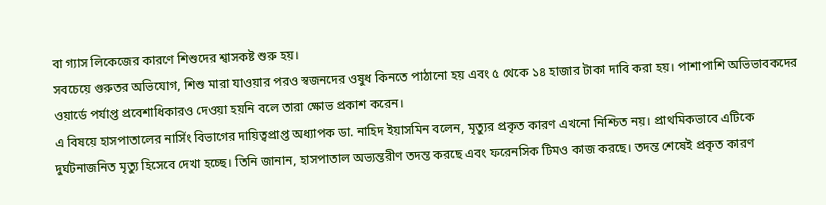বা গ্যাস লিকেজের কারণে শিশুদের শ্বাসকষ্ট শুরু হয়।
সবচেয়ে গুরুতর অভিযোগ, শিশু মারা যাওয়ার পরও স্বজনদের ওষুধ কিনতে পাঠানো হয় এবং ৫ থেকে ১৪ হাজার টাকা দাবি করা হয়। পাশাপাশি অভিভাবকদের ওয়ার্ডে পর্যাপ্ত প্রবেশাধিকারও দেওয়া হয়নি বলে তারা ক্ষোভ প্রকাশ করেন।
এ বিষয়ে হাসপাতালের নার্সিং বিভাগের দায়িত্বপ্রাপ্ত অধ্যাপক ডা. নাহিদ ইয়াসমিন বলেন, মৃত্যুর প্রকৃত কারণ এখনো নিশ্চিত নয়। প্রাথমিকভাবে এটিকে দুর্ঘটনাজনিত মৃত্যু হিসেবে দেখা হচ্ছে। তিনি জানান, হাসপাতাল অভ্যন্তরীণ তদন্ত করছে এবং ফরেনসিক টিমও কাজ করছে। তদন্ত শেষেই প্রকৃত কারণ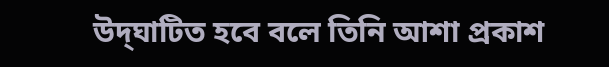উদ্‌ঘাটিত হবে বলে তিনি আশা প্রকাশ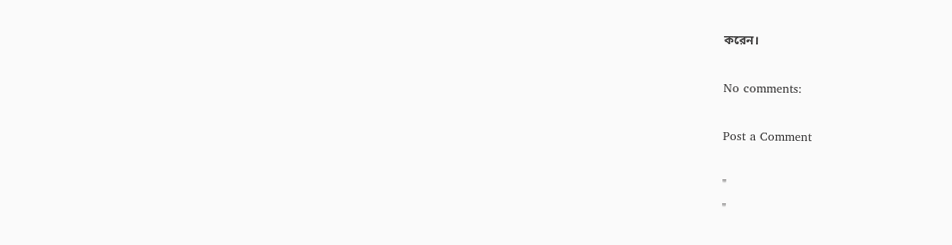করেন।

No comments:

Post a Comment

"
"